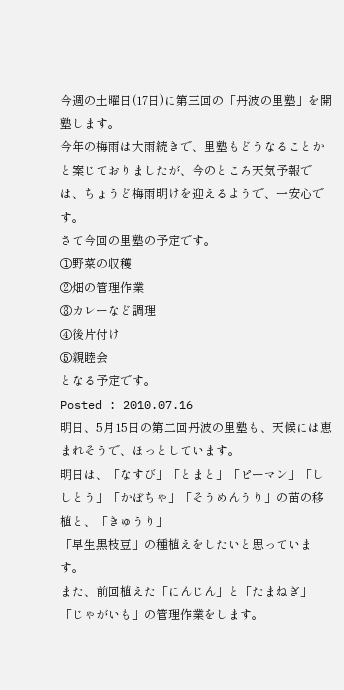今週の土曜日(17日)に第三回の「丹波の里塾」を開塾します。
今年の梅雨は大雨続きで、里塾もどうなることかと案じておりましたが、今のところ天気予報では、ちょうど梅雨明けを迎えるようで、一安心です。
さて今回の里塾の予定です。
①野菜の収穫
②畑の管理作業
③カレーなど調理
④後片付け
⑤親睦会
となる予定です。
Posted : 2010.07.16
明日、5月15日の第二回丹波の里塾も、天候には恵まれそうで、ほっとしています。
明日は、「なすび」「とまと」「ピーマン」「ししとう」「かぼちゃ」「そうめんうり」の苗の移植と、「きゅうり」
「早生黒枝豆」の種植えをしたいと思っています。
また、前回植えた「にんじん」と「たまねぎ」「じゃがいも」の管理作業をします。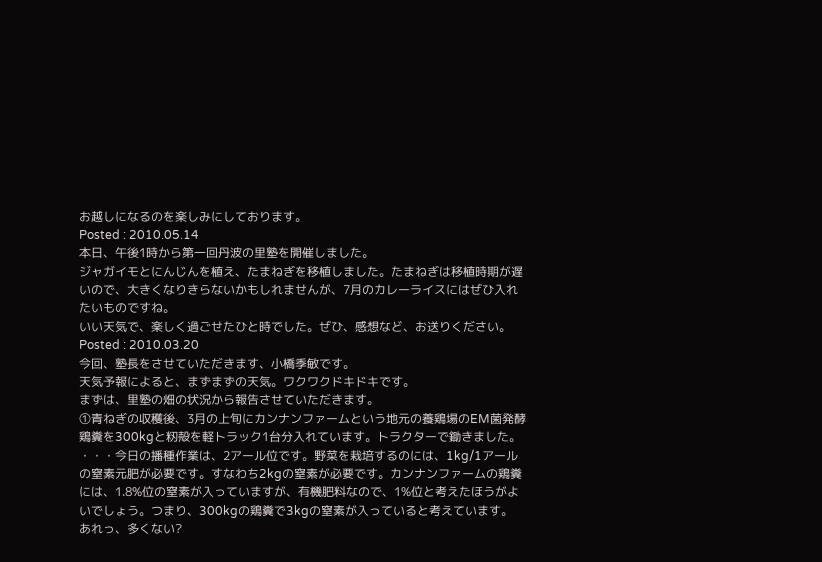お越しになるのを楽しみにしております。
Posted : 2010.05.14
本日、午後1時から第一回丹波の里塾を開催しました。
ジャガイモとにんじんを植え、たまねぎを移植しました。たまねぎは移植時期が遅いので、大きくなりきらないかもしれませんが、7月のカレーライスにはぜひ入れたいものですね。
いい天気で、楽しく過ごせたひと時でした。ぜひ、感想など、お送りください。
Posted : 2010.03.20
今回、塾長をさせていただきます、小橋季敏です。
天気予報によると、まずまずの天気。ワクワクドキドキです。
まずは、里塾の畑の状況から報告させていただきます。
①青ねぎの収穫後、3月の上旬にカンナンファームという地元の養鶏場のEM菌発酵鶏糞を300kgと籾殻を軽トラック1台分入れています。トラクターで鋤きました。
・・・今日の播種作業は、2アール位です。野菜を栽培するのには、1kg/1アールの窒素元肥が必要です。すなわち2kgの窒素が必要です。カンナンファームの鶏糞には、1.8%位の窒素が入っていますが、有機肥料なので、1%位と考えたほうがよいでしょう。つまり、300kgの鶏糞で3kgの窒素が入っていると考えています。
あれっ、多くない?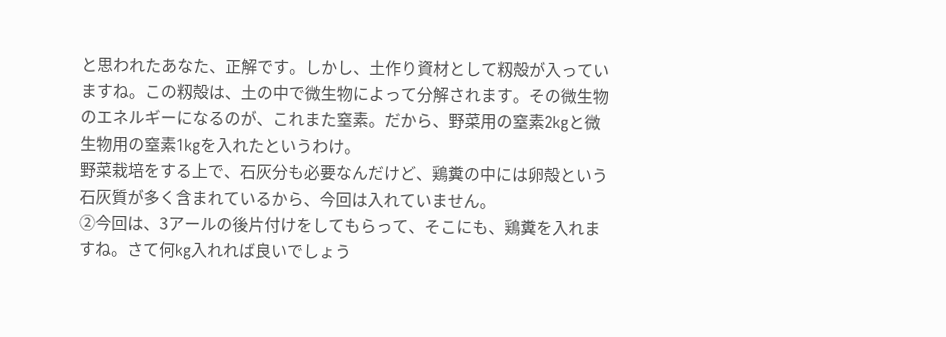と思われたあなた、正解です。しかし、土作り資材として籾殻が入っていますね。この籾殻は、土の中で微生物によって分解されます。その微生物のエネルギーになるのが、これまた窒素。だから、野菜用の窒素2kgと微生物用の窒素1kgを入れたというわけ。
野菜栽培をする上で、石灰分も必要なんだけど、鶏糞の中には卵殻という石灰質が多く含まれているから、今回は入れていません。
②今回は、3アールの後片付けをしてもらって、そこにも、鶏糞を入れますね。さて何kg入れれば良いでしょう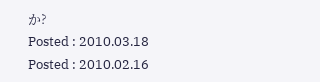か?
Posted : 2010.03.18
Posted : 2010.02.16